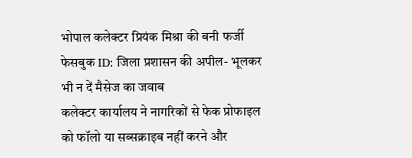भोपाल कलेक्टर प्रियंक मिश्रा की बनी फर्जी फेसबुक ID: जिला प्रशासन की अपील- भूलकर भी न दें मैसेज का जवाब
कलेक्टर कार्यालय ने नागरिकों से फेक प्रोफाइल को फॉलो या सब्सक्राइब नहीं करने और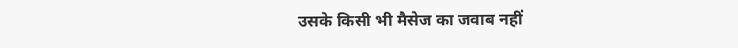उसके किसी भी मैसेज का जवाब नहीं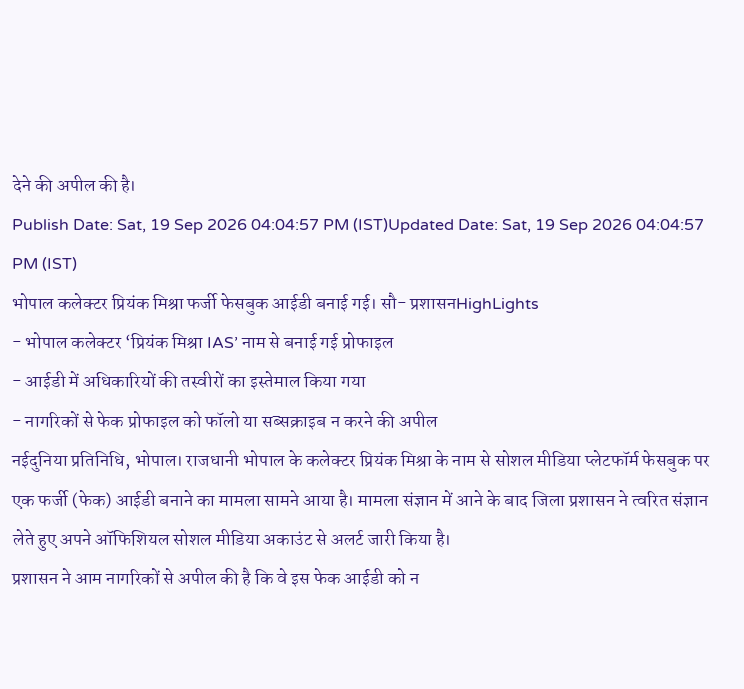देने की अपील की है।
Publish Date: Sat, 19 Sep 2026 04:04:57 PM (IST)Updated Date: Sat, 19 Sep 2026 04:04:57 PM (IST)
भोपाल कलेक्टर प्रियंक मिश्रा फर्जी फेसबुक आईडी बनाई गई। सौ- प्रशासनHighLights
- भोपाल कलेक्टर ‘प्रियंक मिश्रा IAS’ नाम से बनाई गई प्रोफाइल
- आईडी में अधिकारियों की तस्वीरों का इस्तेमाल किया गया
- नागरिकों से फेक प्रोफाइल को फॉलो या सब्सक्राइब न करने की अपील
नईदुनिया प्रतिनिधि, भोपाल। राजधानी भोपाल के कलेक्टर प्रियंक मिश्रा के नाम से सोशल मीडिया प्लेटफॉर्म फेसबुक पर एक फर्जी (फेक) आईडी बनाने का मामला सामने आया है। मामला संज्ञान में आने के बाद जिला प्रशासन ने त्वरित संज्ञान लेते हुए अपने ऑफिशियल सोशल मीडिया अकाउंट से अलर्ट जारी किया है।
प्रशासन ने आम नागरिकों से अपील की है कि वे इस फेक आईडी को न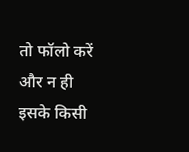तो फॉलो करें और न ही इसके किसी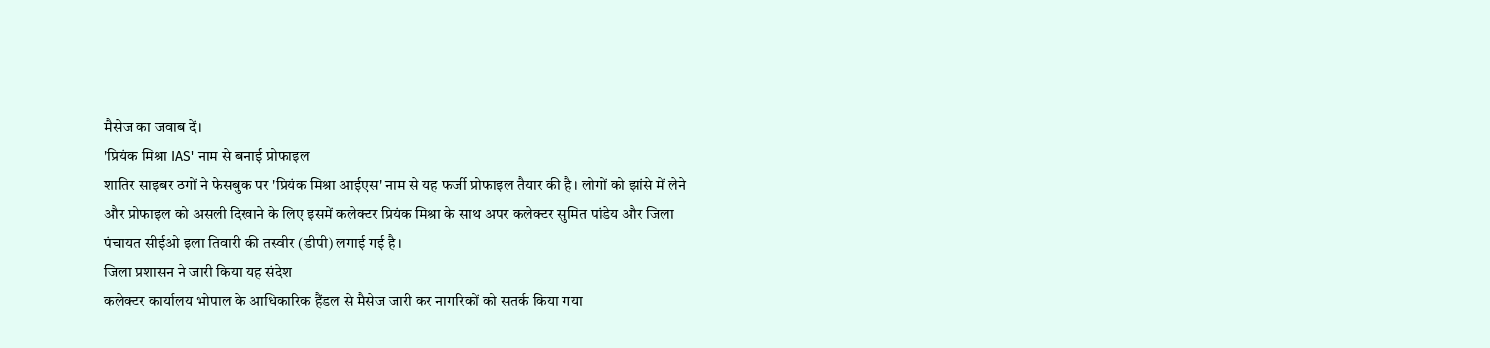मैसेज का जवाब दें।
'प्रियंक मिश्रा IAS' नाम से बनाई प्रोफाइल
शातिर साइबर ठगों ने फेसबुक पर 'प्रियंक मिश्रा आईएस' नाम से यह फर्जी प्रोफाइल तैयार की है। लोगों को झांसे में लेने और प्रोफाइल को असली दिखाने के लिए इसमें कलेक्टर प्रियंक मिश्रा के साथ अपर कलेक्टर सुमित पांडेय और जिला पंचायत सीईओ इला तिवारी की तस्वीर (डीपी) लगाई गई है।
जिला प्रशासन ने जारी किया यह संदेश
कलेक्टर कार्यालय भोपाल के आधिकारिक हैंडल से मैसेज जारी कर नागरिकों को सतर्क किया गया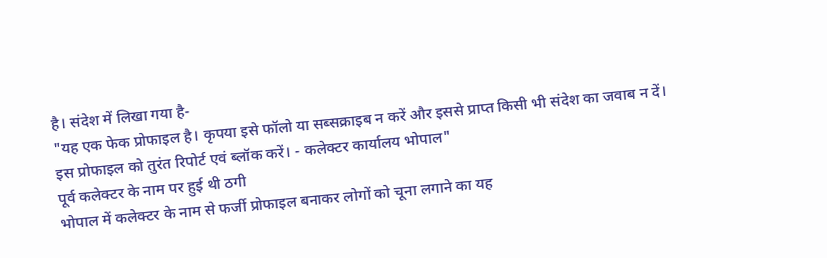है। संदेश में लिखा गया है-
"यह एक फेक प्रोफाइल है। कृपया इसे फॉलो या सब्सक्राइब न करें और इससे प्राप्त किसी भी संदेश का जवाब न दें। इस प्रोफाइल को तुरंत रिपोर्ट एवं ब्लॉक करें। - कलेक्टर कार्यालय भोपाल"
पूर्व कलेक्टर के नाम पर हुई थी ठगी
भोपाल में कलेक्टर के नाम से फर्जी प्रोफाइल बनाकर लोगों को चूना लगाने का यह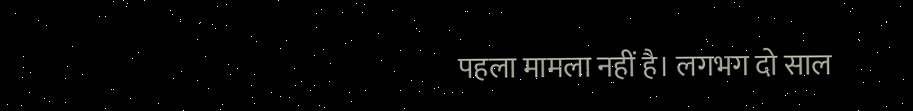पहला मामला नहीं है। लगभग दो साल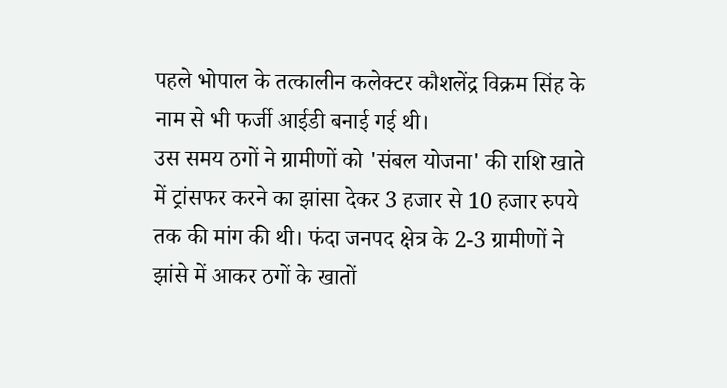पहले भोपाल के तत्कालीन कलेक्टर कौशलेंद्र विक्रम सिंह के नाम से भी फर्जी आईडी बनाई गई थी।
उस समय ठगों ने ग्रामीणों को 'संबल योजना' की राशि खाते में ट्रांसफर करने का झांसा देकर 3 हजार से 10 हजार रुपये तक की मांग की थी। फंदा जनपद क्षेत्र के 2-3 ग्रामीणों ने झांसे में आकर ठगों के खातों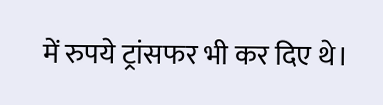में रुपये ट्रांसफर भी कर दिए थे।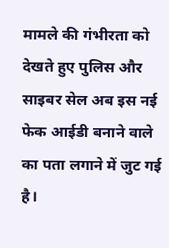मामले की गंभीरता को देखते हुए पुलिस और साइबर सेल अब इस नई फेक आईडी बनाने वाले का पता लगाने में जुट गई है।